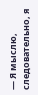— Я мыслю, следовательно, я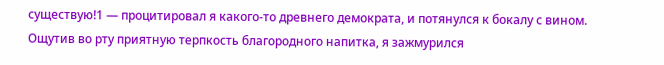существую!1 — процитировал я какого-то древнего демократа, и потянулся к бокалу с вином.
Ощутив во рту приятную терпкость благородного напитка, я зажмурился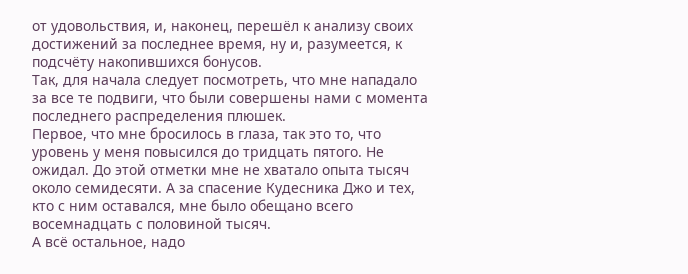от удовольствия, и, наконец, перешёл к анализу своих достижений за последнее время, ну и, разумеется, к подсчёту накопившихся бонусов.
Так, для начала следует посмотреть, что мне нападало за все те подвиги, что были совершены нами с момента последнего распределения плюшек.
Первое, что мне бросилось в глаза, так это то, что уровень у меня повысился до тридцать пятого. Не ожидал. До этой отметки мне не хватало опыта тысяч около семидесяти. А за спасение Кудесника Джо и тех, кто с ним оставался, мне было обещано всего восемнадцать с половиной тысяч.
А всё остальное, надо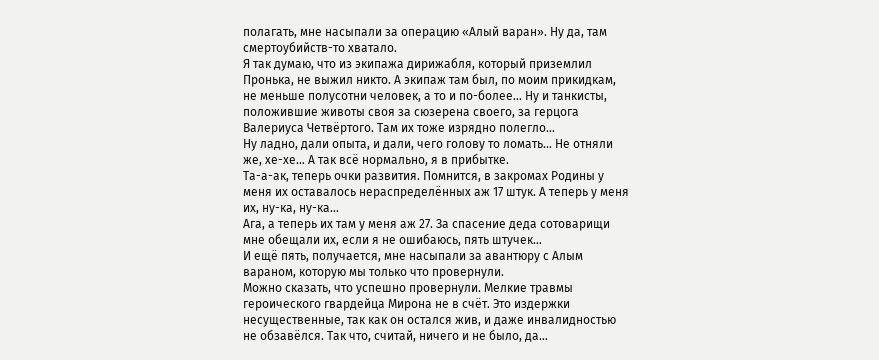полагать, мне насыпали за операцию «Алый варан». Ну да, там смертоубийств-то хватало.
Я так думаю, что из экипажа дирижабля, который приземлил Пронька, не выжил никто. А экипаж там был, по моим прикидкам, не меньше полусотни человек, а то и по-более… Ну и танкисты, положившие животы своя за сюзерена своего, за герцога Валериуса Четвёртого. Там их тоже изрядно полегло…
Ну ладно, дали опыта, и дали, чего голову то ломать… Не отняли же, хе-хе… А так всё нормально, я в прибытке.
Та-а-ак, теперь очки развития. Помнится, в закромах Родины у меня их оставалось нераспределённых аж 17 штук. А теперь у меня их, ну-ка, ну-ка…
Ага, а теперь их там у меня аж 27. За спасение деда сотоварищи мне обещали их, если я не ошибаюсь, пять штучек…
И ещё пять, получается, мне насыпали за авантюру с Алым вараном, которую мы только что провернули.
Можно сказать, что успешно провернули. Мелкие травмы героического гвардейца Мирона не в счёт. Это издержки несущественные, так как он остался жив, и даже инвалидностью не обзавёлся. Так что, считай, ничего и не было, да…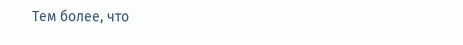Тем более, что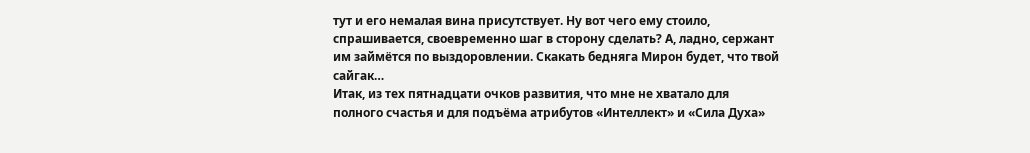тут и его немалая вина присутствует. Ну вот чего ему стоило, спрашивается, своевременно шаг в сторону сделать? А, ладно, сержант им займётся по выздоровлении. Скакать бедняга Мирон будет, что твой сайгак…
Итак, из тех пятнадцати очков развития, что мне не хватало для полного счастья и для подъёма атрибутов «Интеллект» и «Сила Духа»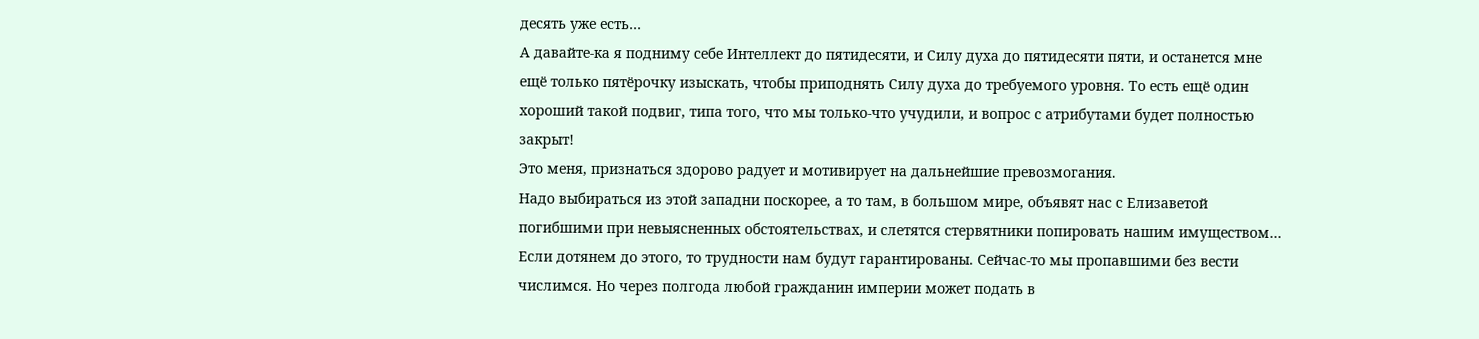десять уже есть…
А давайте-ка я подниму себе Интеллект до пятидесяти, и Силу духа до пятидесяти пяти, и останется мне ещё только пятёрочку изыскать, чтобы приподнять Силу духа до требуемого уровня. То есть ещё один хороший такой подвиг, типа того, что мы только-что учудили, и вопрос с атрибутами будет полностью закрыт!
Это меня, признаться здорово радует и мотивирует на дальнейшие превозмогания.
Надо выбираться из этой западни поскорее, а то там, в большом мире, объявят нас с Елизаветой погибшими при невыясненных обстоятельствах, и слетятся стервятники попировать нашим имуществом…
Если дотянем до этого, то трудности нам будут гарантированы. Сейчас-то мы пропавшими без вести числимся. Но через полгода любой гражданин империи может подать в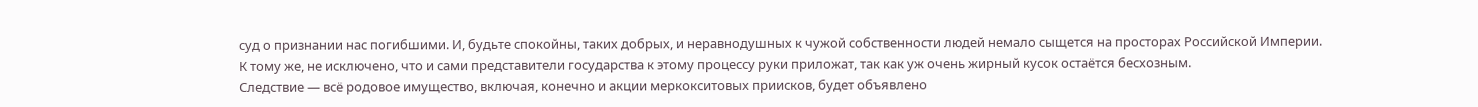суд о признании нас погибшими. И, будьте спокойны, таких добрых, и неравнодушных к чужой собственности людей немало сыщется на просторах Российской Империи.
К тому же, не исключено, что и сами представители государства к этому процессу руки приложат, так как уж очень жирный кусок остаётся бесхозным.
Следствие — всё родовое имущество, включая, конечно и акции меркокситовых приисков, будет объявлено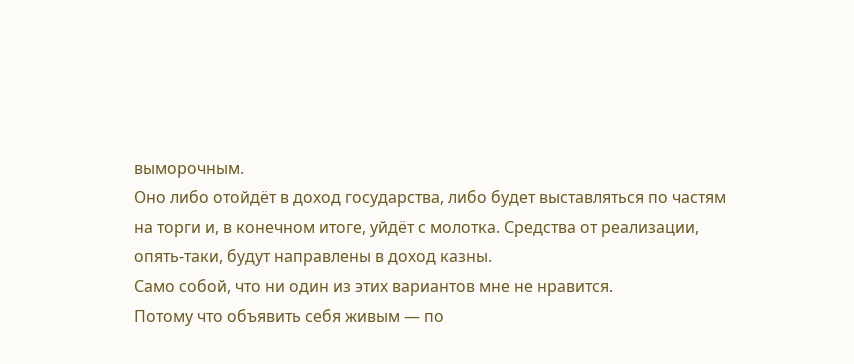выморочным.
Оно либо отойдёт в доход государства, либо будет выставляться по частям на торги и, в конечном итоге, уйдёт с молотка. Средства от реализации, опять-таки, будут направлены в доход казны.
Само собой, что ни один из этих вариантов мне не нравится.
Потому что объявить себя живым — по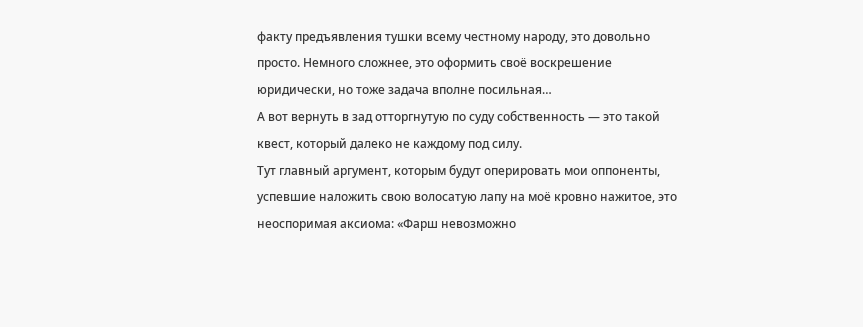факту предъявления тушки всему честному народу, это довольно просто. Немного сложнее, это оформить своё воскрешение юридически, но тоже задача вполне посильная…
А вот вернуть в зад отторгнутую по суду собственность — это такой квест, который далеко не каждому под силу.
Тут главный аргумент, которым будут оперировать мои оппоненты, успевшие наложить свою волосатую лапу на моё кровно нажитое, это неоспоримая аксиома: «Фарш невозможно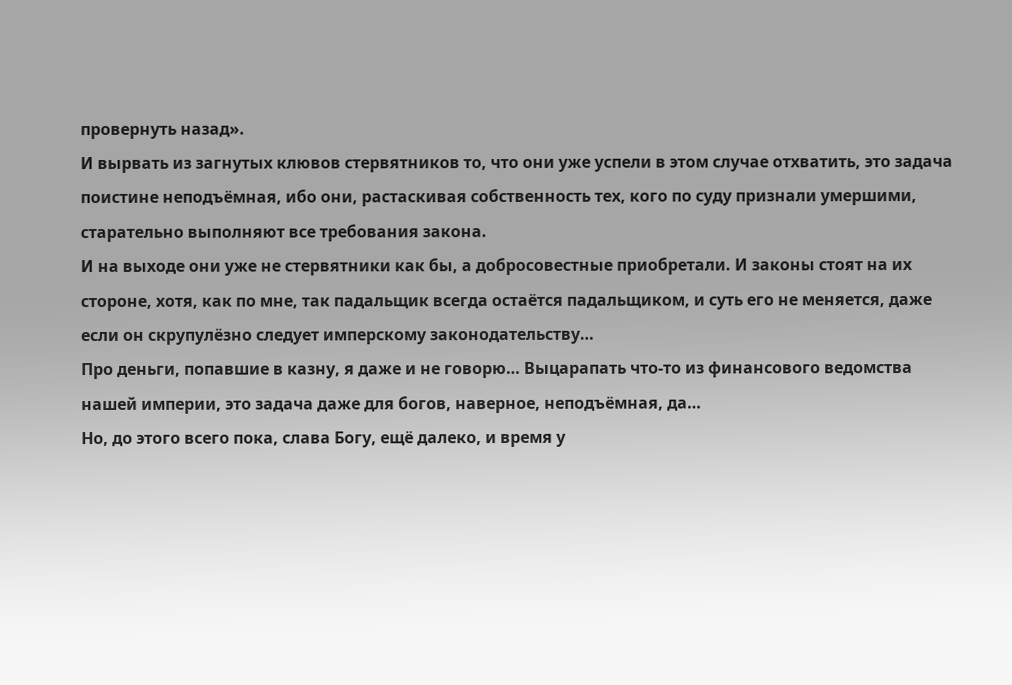провернуть назад».
И вырвать из загнутых клювов стервятников то, что они уже успели в этом случае отхватить, это задача поистине неподъёмная, ибо они, растаскивая собственность тех, кого по суду признали умершими, старательно выполняют все требования закона.
И на выходе они уже не стервятники как бы, а добросовестные приобретали. И законы стоят на их стороне, хотя, как по мне, так падальщик всегда остаётся падальщиком, и суть его не меняется, даже если он скрупулёзно следует имперскому законодательству…
Про деньги, попавшие в казну, я даже и не говорю… Выцарапать что-то из финансового ведомства нашей империи, это задача даже для богов, наверное, неподъёмная, да…
Но, до этого всего пока, слава Богу, ещё далеко, и время у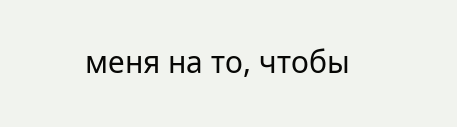меня на то, чтобы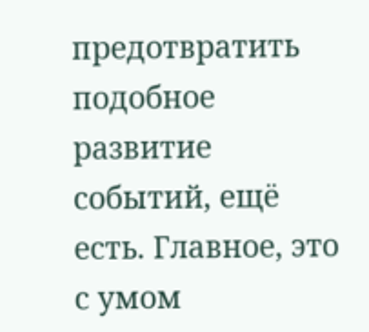предотвратить подобное развитие событий, ещё есть. Главное, это с умом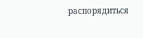распорядиться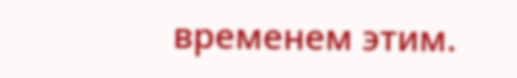временем этим.